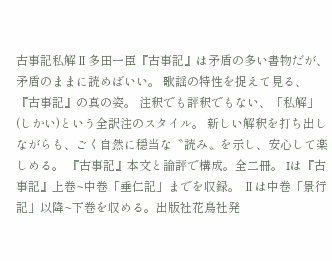古事記私解Ⅱ多田一臣『古事記』は矛盾の多い書物だが、矛盾のままに読めばいい。 歌謡の特性を捉えて見る、『古事記』の真の姿。 注釈でも評釈でもない、「私解」(しかい)という全訳注のスタイル。 新しい解釈を打ち出しながらも、ごく自然に穏当な〝読み〟を示し、安心して楽しめる。 『古事記』本文と論評で構成。全二冊。 Iは『古事記』上巻~中巻「垂仁記」までを収録。 Ⅱは中巻「景行記」以降~下巻を収める。出版社花鳥社発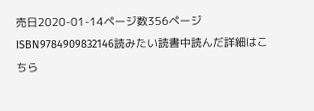売日2020-01-14ページ数356ページISBN9784909832146読みたい読書中読んだ詳細はこちら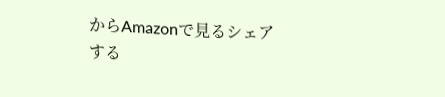からAmazonで見るシェアする